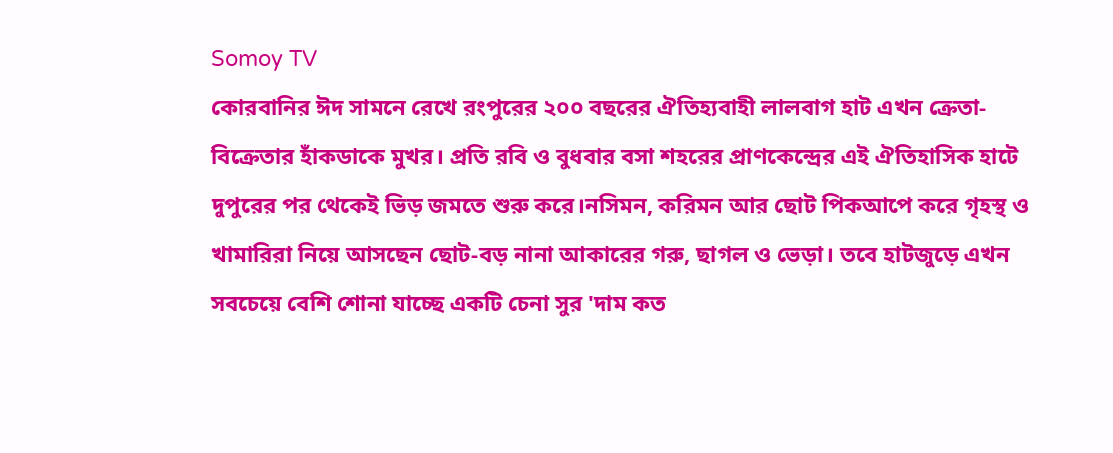Somoy TV
কোরবানির ঈদ সামনে রেখে রংপুরের ২০০ বছরের ঐতিহ্যবাহী লালবাগ হাট এখন ক্রেতা-বিক্রেতার হাঁকডাকে মুখর। প্রতি রবি ও বুধবার বসা শহরের প্রাণকেন্দ্রের এই ঐতিহাসিক হাটে দুপুরের পর থেকেই ভিড় জমতে শুরু করে।নসিমন, করিমন আর ছোট পিকআপে করে গৃহস্থ ও খামারিরা নিয়ে আসছেন ছোট-বড় নানা আকারের গরু, ছাগল ও ভেড়া। তবে হাটজুড়ে এখন সবচেয়ে বেশি শোনা যাচ্ছে একটি চেনা সুর 'দাম কত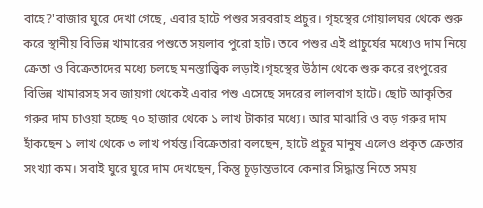বাহে?'বাজার ঘুরে দেখা গেছে, এবার হাটে পশুর সরবরাহ প্রচুর। গৃহস্থের গোয়ালঘর থেকে শুরু করে স্থানীয় বিভিন্ন খামারের পশুতে সয়লাব পুরো হাট। তবে পশুর এই প্রাচুর্যের মধ্যেও দাম নিয়ে ক্রেতা ও বিক্রেতাদের মধ্যে চলছে মনস্তাত্ত্বিক লড়াই।গৃহস্থের উঠান থেকে শুরু করে রংপুরের বিভিন্ন খামারসহ সব জায়গা থেকেই এবার পশু এসেছে সদরের লালবাগ হাটে। ছোট আকৃতির গরুর দাম চাওয়া হচ্ছে ৭০ হাজার থেকে ১ লাখ টাকার মধ্যে। আর মাঝারি ও বড় গরুর দাম হাঁকছেন ১ লাখ থেকে ৩ লাখ পর্যন্ত।বিক্রেতারা বলছেন, হাটে প্রচুর মানুষ এলেও প্রকৃত ক্রেতার সংখ্যা কম। সবাই ঘুরে ঘুরে দাম দেখছেন, কিন্তু চূড়ান্তভাবে কেনার সিদ্ধান্ত নিতে সময়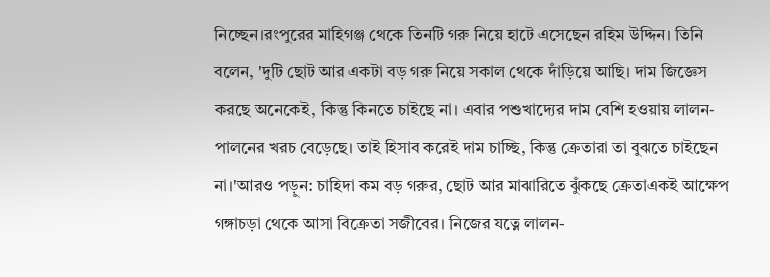নিচ্ছেন।রংপুরের মাহিগঞ্জ থেকে তিনটি গরু নিয়ে হাটে এসেছেন রহিম উদ্দিন। তিনি বলেন, 'দুটি ছোট আর একটা বড় গরু নিয়ে সকাল থেকে দাঁড়িয়ে আছি। দাম জিজ্ঞেস করছে অনেকেই, কিন্তু কিনতে চাইছে না। এবার পশুখাদ্যের দাম বেশি হওয়ায় লালন-পালনের খরচ বেড়েছে। তাই হিসাব করেই দাম চাচ্ছি, কিন্তু ক্রেতারা তা বুঝতে চাইছেন না।'আরও পড়ুন: চাহিদা কম বড় গরুর, ছোট আর মাঝারিতে ঝুঁকছে ক্রেতাএকই আক্ষেপ গঙ্গাচড়া থেকে আসা বিক্রেতা সজীবের। নিজের যত্নে লালন-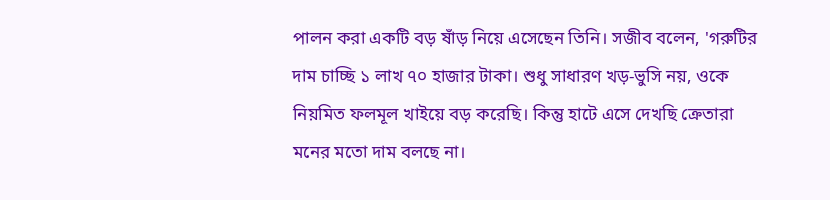পালন করা একটি বড় ষাঁড় নিয়ে এসেছেন তিনি। সজীব বলেন, 'গরুটির দাম চাচ্ছি ১ লাখ ৭০ হাজার টাকা। শুধু সাধারণ খড়-ভুসি নয়, ওকে নিয়মিত ফলমূল খাইয়ে বড় করেছি। কিন্তু হাটে এসে দেখছি ক্রেতারা মনের মতো দাম বলছে না।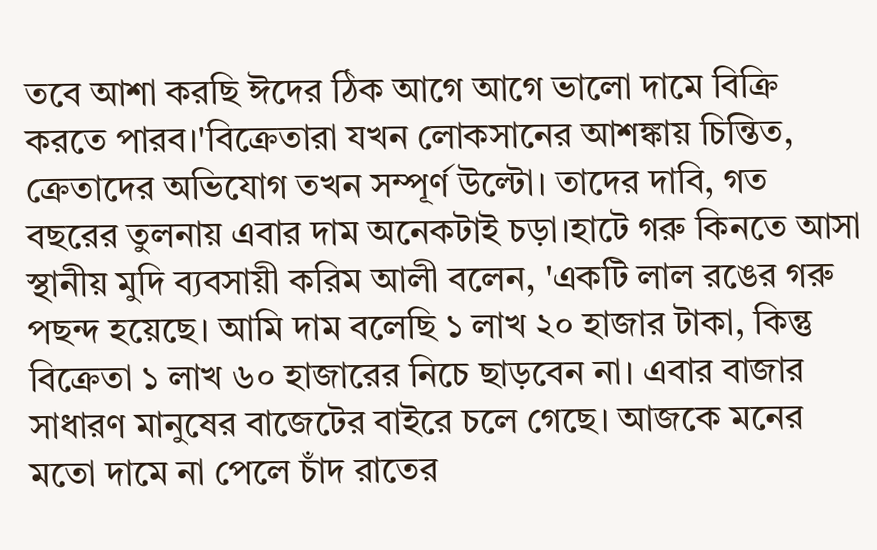তবে আশা করছি ঈদের ঠিক আগে আগে ভালো দামে বিক্রি করতে পারব।'বিক্রেতারা যখন লোকসানের আশঙ্কায় চিন্তিত, ক্রেতাদের অভিযোগ তখন সম্পূর্ণ উল্টো। তাদের দাবি, গত বছরের তুলনায় এবার দাম অনেকটাই চড়া।হাটে গরু কিনতে আসা স্থানীয় মুদি ব্যবসায়ী করিম আলী বলেন, 'একটি লাল রঙের গরু পছন্দ হয়েছে। আমি দাম বলেছি ১ লাখ ২০ হাজার টাকা, কিন্তু বিক্রেতা ১ লাখ ৬০ হাজারের নিচে ছাড়বেন না। এবার বাজার সাধারণ মানুষের বাজেটের বাইরে চলে গেছে। আজকে মনের মতো দামে না পেলে চাঁদ রাতের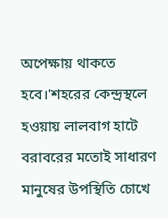অপেক্ষায় থাকতে হবে।'শহরের কেন্দ্রস্থলে হওয়ায় লালবাগ হাটে বরাবরের মতোই সাধারণ মানুষের উপস্থিতি চোখে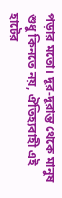পড়ার মতো। দূর-দূরান্ত থেকে মানুষ শুধু কিনতে নয়, ঐতিহ্যবাহী এই হাটের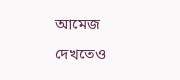আমেজ দেখতেও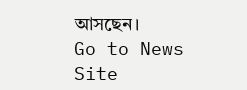আসছেন।
Go to News Site